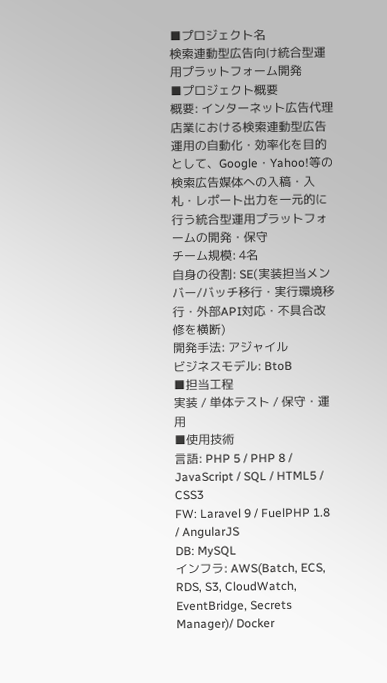■プロジェクト名
検索連動型広告向け統合型運用プラットフォーム開発
■プロジェクト概要
概要: インターネット広告代理店業における検索連動型広告運用の自動化・効率化を目的として、Google・Yahoo!等の検索広告媒体への入稿・入札・レポート出力を一元的に行う統合型運用プラットフォームの開発・保守
チーム規模: 4名
自身の役割: SE(実装担当メンバー/バッチ移行・実行環境移行・外部API対応・不具合改修を横断)
開発手法: アジャイル
ビジネスモデル: BtoB
■担当工程
実装 / 単体テスト / 保守・運用
■使用技術
言語: PHP 5 / PHP 8 / JavaScript / SQL / HTML5 / CSS3
FW: Laravel 9 / FuelPHP 1.8 / AngularJS
DB: MySQL
インフラ: AWS(Batch, ECS, RDS, S3, CloudWatch, EventBridge, Secrets Manager)/ Docker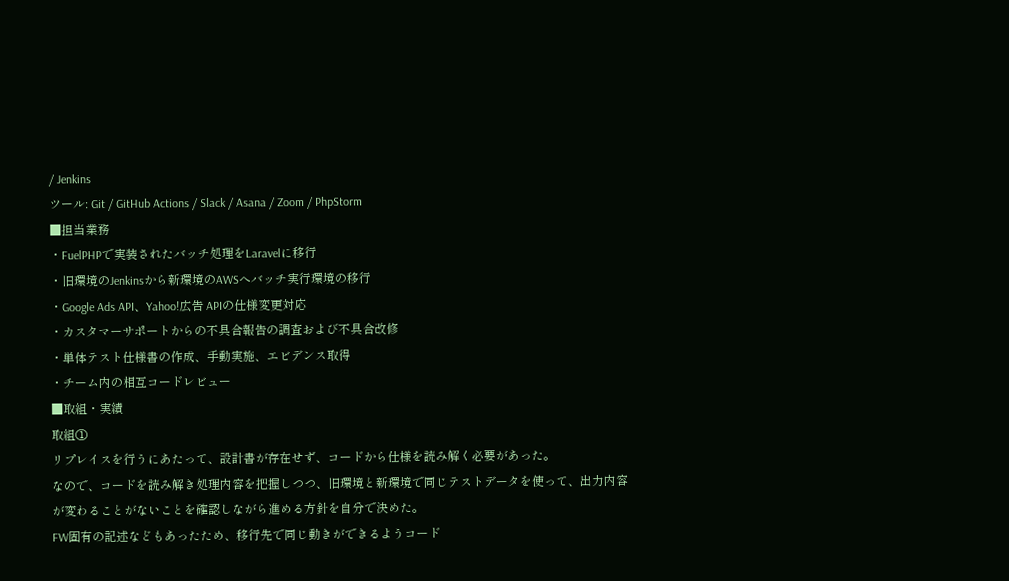/ Jenkins
ツール: Git / GitHub Actions / Slack / Asana / Zoom / PhpStorm
■担当業務
・FuelPHPで実装されたバッチ処理をLaravelに移行
・旧環境のJenkinsから新環境のAWSへバッチ実行環境の移行
・Google Ads API、Yahoo!広告 APIの仕様変更対応
・カスタマーサポートからの不具合報告の調査および不具合改修
・単体テスト仕様書の作成、手動実施、エビデンス取得
・チーム内の相互コードレビュー
■取組・実績
取組①
リプレイスを行うにあたって、設計書が存在せず、コードから仕様を読み解く必要があった。
なので、コードを読み解き処理内容を把握しつつ、旧環境と新環境で同じテストデータを使って、出力内容が変わることがないことを確認しながら進める方針を自分で決めた。
FW固有の記述などもあったため、移行先で同じ動きができるようコード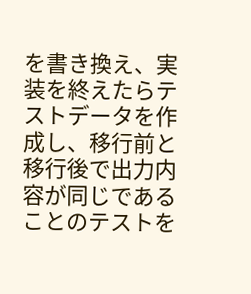を書き換え、実装を終えたらテストデータを作成し、移行前と移行後で出力内容が同じであることのテストを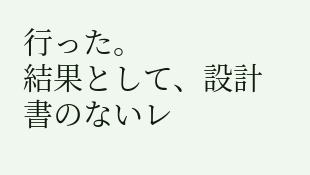行った。
結果として、設計書のないレ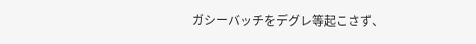ガシーバッチをデグレ等起こさず、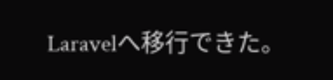Laravelへ移行できた。